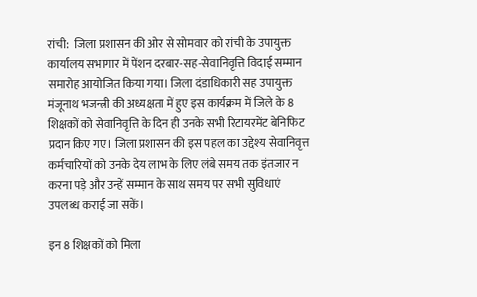रांची:  जिला प्रशासन की ओर से सोमवार को रांची के उपायुक्त कार्यालय सभागार में पेंशन दरबार-सह-सेवानिवृत्ति विदाई सम्मान समारोह आयोजित किया गया। जिला दंडाधिकारी सह उपायुक्त मंजूनाथ भजन्त्री की अध्यक्षता में हुए इस कार्यक्रम में जिले के 8 शिक्षकों को सेवानिवृत्ति के दिन ही उनके सभी रिटायरमेंट बेनिफिट प्रदान किए गए। जिला प्रशासन की इस पहल का उद्देश्य सेवानिवृत्त कर्मचारियों को उनके देय लाभ के लिए लंबे समय तक इंतजार न करना पड़े और उन्हें सम्मान के साथ समय पर सभी सुविधाएं उपलब्ध कराई जा सकें।

इन 8 शिक्षकों को मिला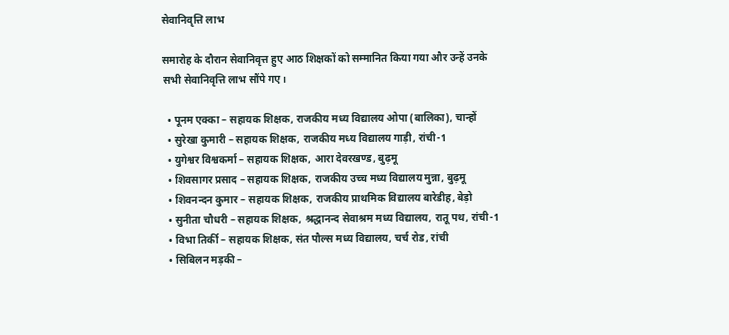सेवानिवृत्ति लाभ

समारोह के दौरान सेवानिवृत्त हुए आठ शिक्षकों को सम्मानित किया गया और उन्हें उनके सभी सेवानिवृत्ति लाभ सौंपे गए।

  • पूनम एक्का – सहायक शिक्षक, राजकीय मध्य विद्यालय ओपा (बालिका), चान्हों
  • सुरेखा कुमारी – सहायक शिक्षक, राजकीय मध्य विद्यालय गाड़ी, रांची-1
  • युगेश्वर विश्वकर्मा – सहायक शिक्षक, आरा देवरखण्ड, बुढ़मू
  • शिवसागर प्रसाद – सहायक शिक्षक, राजकीय उच्च मध्य विद्यालय मुन्ना, बुढ़मू
  • शिवनन्दन कुमार – सहायक शिक्षक, राजकीय प्राथमिक विद्यालय बारेडीह, बेड़ो
  • सुनीता चौधरी – सहायक शिक्षक, श्रद्धानन्द सेवाश्रम मध्य विद्यालय, रातू पथ, रांची-1
  • विभा तिर्की – सहायक शिक्षक, संत पौल्स मध्य विद्यालय, चर्च रोड, रांची
  • सिबिलन मड़की –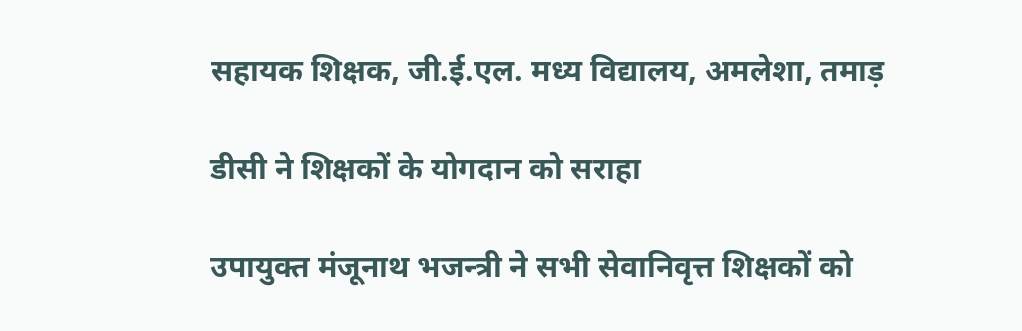सहायक शिक्षक, जी.ई.एल. मध्य विद्यालय, अमलेशा, तमाड़

डीसी ने शिक्षकों के योगदान को सराहा

उपायुक्त मंजूनाथ भजन्त्री ने सभी सेवानिवृत्त शिक्षकों को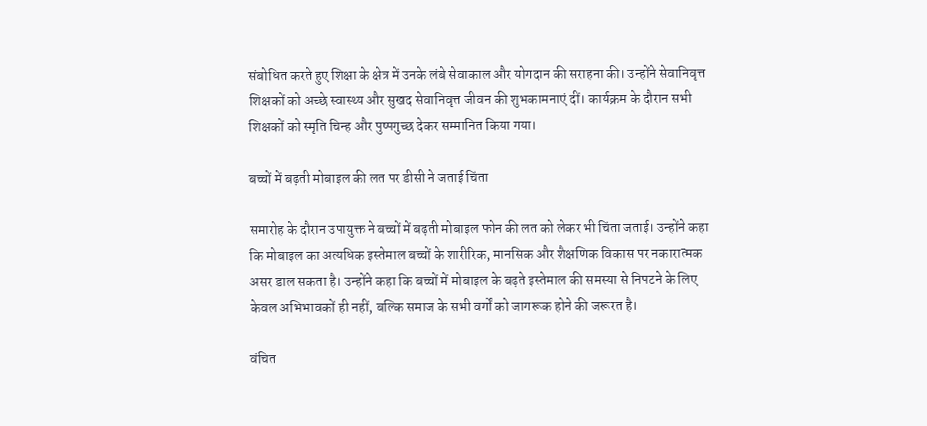संबोधित करते हुए शिक्षा के क्षेत्र में उनके लंबे सेवाकाल और योगदान की सराहना की। उन्होंने सेवानिवृत्त शिक्षकों को अच्छे स्वास्थ्य और सुखद सेवानिवृत्त जीवन की शुभकामनाएं दीं। कार्यक्रम के दौरान सभी शिक्षकों को स्मृति चिन्ह और पुष्पगुच्छ देकर सम्मानित किया गया।

बच्चों में बढ़ती मोबाइल की लत पर डीसी ने जताई चिंता

समारोह के दौरान उपायुक्त ने बच्चों में बढ़ती मोबाइल फोन की लत को लेकर भी चिंता जताई। उन्होंने कहा कि मोबाइल का अत्यधिक इस्तेमाल बच्चों के शारीरिक, मानसिक और शैक्षणिक विकास पर नकारात्मक असर डाल सकता है। उन्होंने कहा कि बच्चों में मोबाइल के बढ़ते इस्तेमाल की समस्या से निपटने के लिए केवल अभिभावकों ही नहीं, बल्कि समाज के सभी वर्गों को जागरूक होने की जरूरत है।

वंचित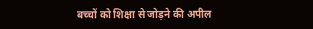बच्चों को शिक्षा से जोड़ने की अपील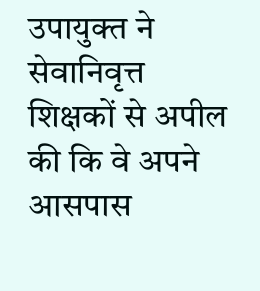उपायुक्त ने सेवानिवृत्त शिक्षकों से अपील की कि वे अपने आसपास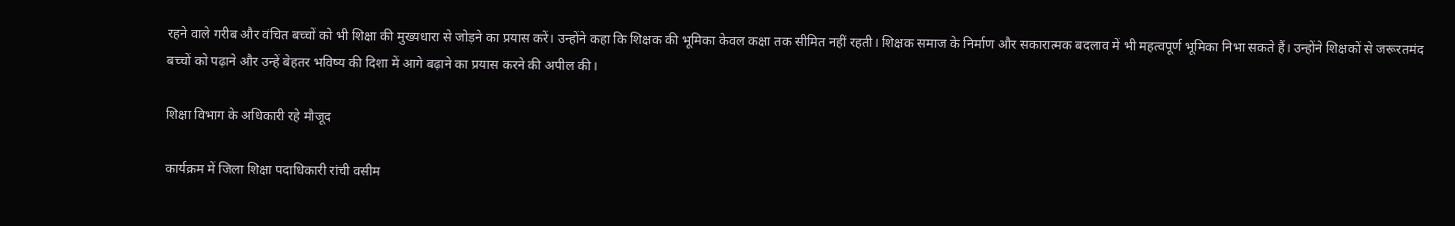रहने वाले गरीब और वंचित बच्चों को भी शिक्षा की मुख्यधारा से जोड़ने का प्रयास करें। उन्होंने कहा कि शिक्षक की भूमिका केवल कक्षा तक सीमित नहीं रहती। शिक्षक समाज के निर्माण और सकारात्मक बदलाव में भी महत्वपूर्ण भूमिका निभा सकते हैं। उन्होंने शिक्षकों से जरूरतमंद बच्चों को पढ़ाने और उन्हें बेहतर भविष्य की दिशा में आगे बढ़ाने का प्रयास करने की अपील की।

शिक्षा विभाग के अधिकारी रहे मौजूद

कार्यक्रम में जिला शिक्षा पदाधिकारी रांची वसीम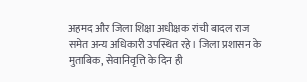अहमद और जिला शिक्षा अधीक्षक रांची बादल राज समेत अन्य अधिकारी उपस्थित रहे। जिला प्रशासन के मुताबिक, सेवानिवृत्ति के दिन ही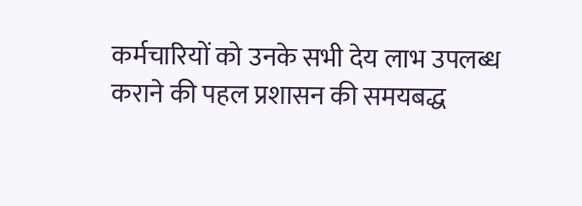कर्मचारियों को उनके सभी देय लाभ उपलब्ध कराने की पहल प्रशासन की समयबद्ध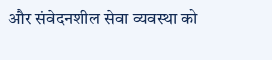और संवेदनशील सेवा व्यवस्था को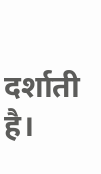दर्शाती है।